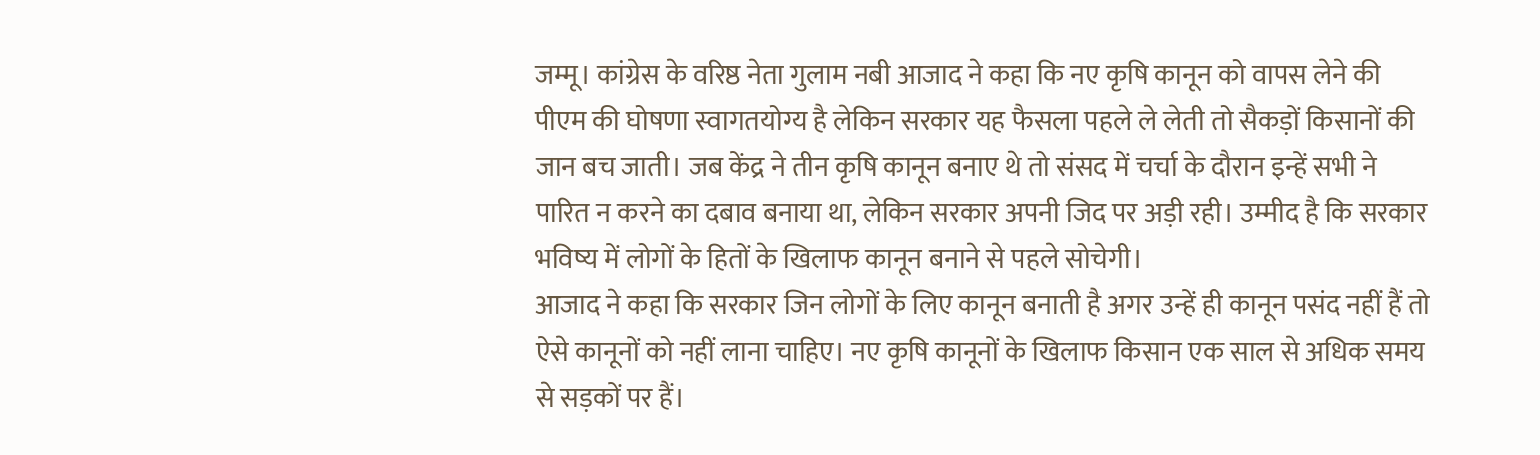जम्मू। कांग्रेस के वरिष्ठ नेता गुलाम नबी आजाद ने कहा कि नए कृषि कानून को वापस लेने की पीएम की घोषणा स्वागतयोग्य है लेकिन सरकार यह फैसला पहले ले लेती तो सैकड़ों किसानों की जान बच जाती। जब केंद्र ने तीन कृषि कानून बनाए थे तो संसद में चर्चा के दौरान इन्हें सभी ने पारित न करने का दबाव बनाया था, लेकिन सरकार अपनी जिद पर अड़ी रही। उम्मीद है कि सरकार भविष्य में लोगों के हितों के खिलाफ कानून बनाने से पहले सोचेगी।
आजाद ने कहा कि सरकार जिन लोगों के लिए कानून बनाती है अगर उन्हें ही कानून पसंद नहीं हैं तो ऐसे कानूनों को नहीं लाना चाहिए। नए कृषि कानूनों के खिलाफ किसान एक साल से अधिक समय से सड़कों पर हैं।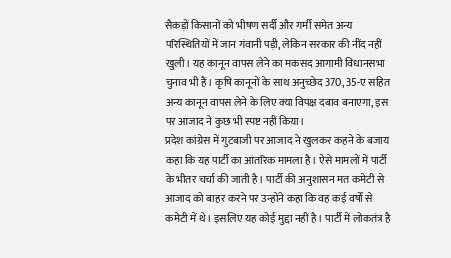सैकड़ों किसानों को भीषण सर्दी और गर्मी समेत अन्य परिस्थितियों में जान गंवानी पड़ी, लेकिन सरकार की नींद नहीं खुली। यह कानून वापस लेने का मकसद आगामी विधानसभा चुनाव भी हैं। कृषि कानूनों के साथ अनुच्छेद 370, 35-ए सहित अन्य कानून वापस लेने के लिए क्या विपक्ष दबाव बनाएगा, इस पर आजाद ने कुछ भी स्पष्ट नहीं किया।
प्रदेश कांग्रेस में गुटबाजी पर आजाद ने खुलकर कहने के बजाय कहा कि यह पार्टी का आंतरिक मामला है। ऐसे मामलों में पार्टी के भीतर चर्चा की जाती है। पार्टी की अनुशासन मत कमेटी से आजाद को बाहर करने पर उन्होंने कहा कि वह कई वर्षों से कमेटी में थे। इसलिए यह कोई मुद्दा नहीं है। पार्टी में लोकतंत्र है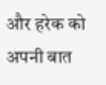और हरेक को अपनी बात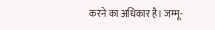करने का अधिकार है। जम्मू-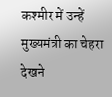कश्मीर में उन्हें मुख्यमंत्री का चेहरा देखने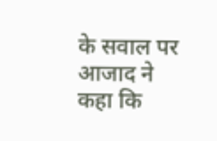के सवाल पर आजाद ने कहा कि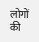लोगों की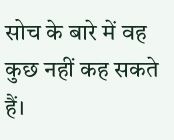सोच के बारे में वह कुछ नहीं कह सकते हैं।